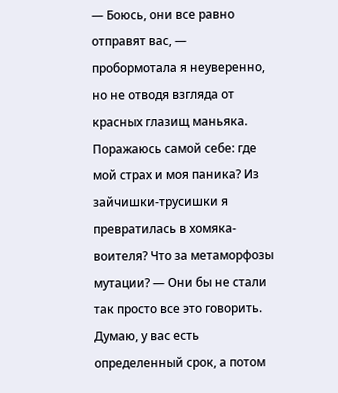— Боюсь, они все равно отправят вас, — пробормотала я неуверенно, но не отводя взгляда от красных глазищ маньяка. Поражаюсь самой себе: где мой страх и моя паника? Из зайчишки-трусишки я превратилась в хомяка-воителя? Что за метаморфозы мутации? — Они бы не стали так просто все это говорить. Думаю, у вас есть определенный срок, а потом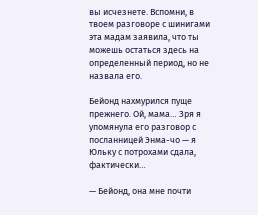вы исчезнете. Вспомни, в твоем разговоре с шинигами эта мадам заявила, что ты можешь остаться здесь на определенный период, но не назвала его.

Бейонд нахмурился пуще прежнего. Ой, мама… Зря я упомянула его разговор с посланницей Энма-чо — я Юльку с потрохами сдала, фактически…

— Бейонд, она мне почти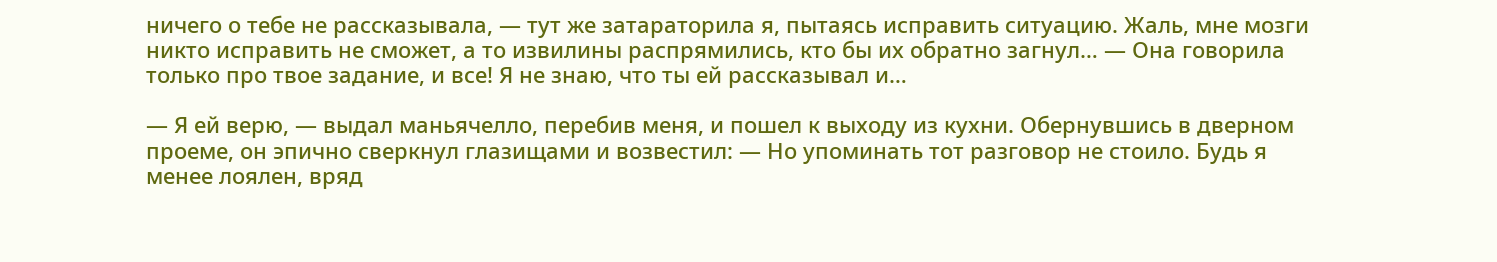ничего о тебе не рассказывала, — тут же затараторила я, пытаясь исправить ситуацию. Жаль, мне мозги никто исправить не сможет, а то извилины распрямились, кто бы их обратно загнул… — Она говорила только про твое задание, и все! Я не знаю, что ты ей рассказывал и…

— Я ей верю, — выдал маньячелло, перебив меня, и пошел к выходу из кухни. Обернувшись в дверном проеме, он эпично сверкнул глазищами и возвестил: — Но упоминать тот разговор не стоило. Будь я менее лоялен, вряд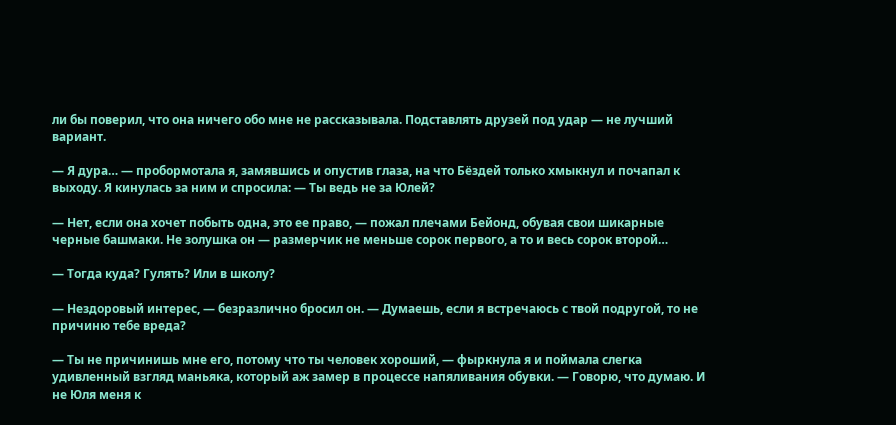ли бы поверил, что она ничего обо мне не рассказывала. Подставлять друзей под удар — не лучший вариант.

— Я дура… — пробормотала я, замявшись и опустив глаза, на что Бёздей только хмыкнул и почапал к выходу. Я кинулась за ним и спросила: — Ты ведь не за Юлей?

— Нет, если она хочет побыть одна, это ее право, — пожал плечами Бейонд, обувая свои шикарные черные башмаки. Не золушка он — размерчик не меньше сорок первого, а то и весь сорок второй…

— Тогда куда? Гулять? Или в школу?

— Нездоровый интерес, — безразлично бросил он. — Думаешь, если я встречаюсь с твой подругой, то не причиню тебе вреда?

— Ты не причинишь мне его, потому что ты человек хороший, — фыркнула я и поймала слегка удивленный взгляд маньяка, который аж замер в процессе напяливания обувки. — Говорю, что думаю. И не Юля меня к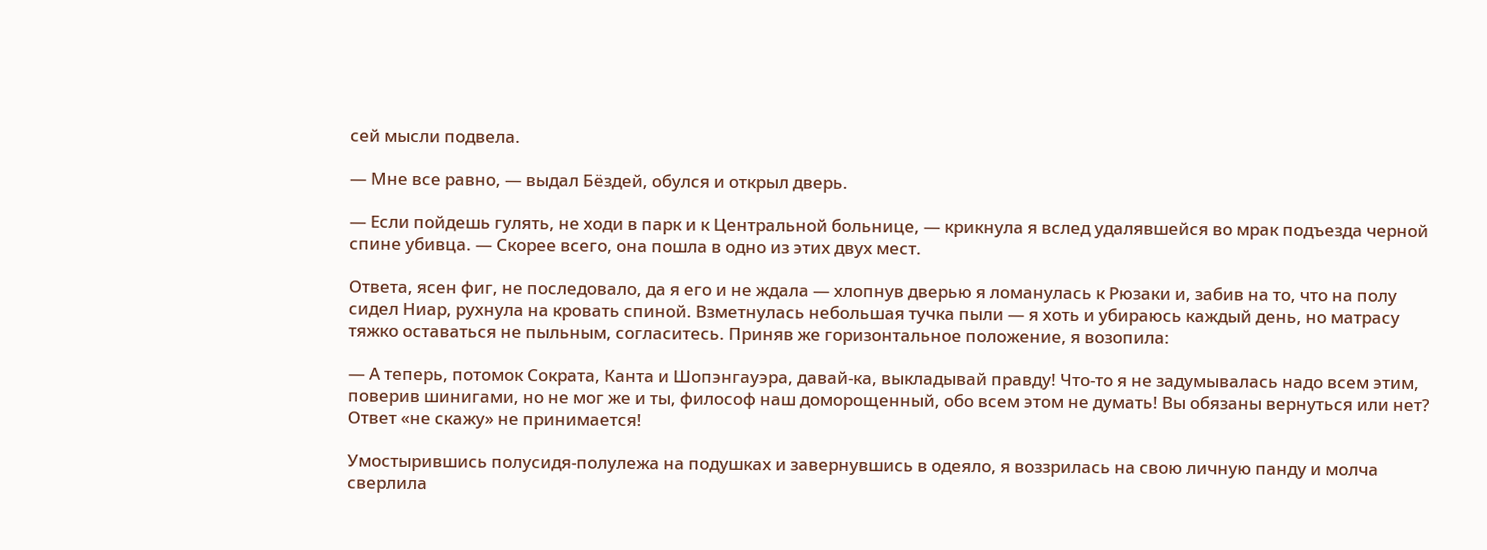сей мысли подвела.

— Мне все равно, — выдал Бёздей, обулся и открыл дверь.

— Если пойдешь гулять, не ходи в парк и к Центральной больнице, — крикнула я вслед удалявшейся во мрак подъезда черной спине убивца. — Скорее всего, она пошла в одно из этих двух мест.

Ответа, ясен фиг, не последовало, да я его и не ждала — хлопнув дверью я ломанулась к Рюзаки и, забив на то, что на полу сидел Ниар, рухнула на кровать спиной. Взметнулась небольшая тучка пыли — я хоть и убираюсь каждый день, но матрасу тяжко оставаться не пыльным, согласитесь. Приняв же горизонтальное положение, я возопила:

— А теперь, потомок Сократа, Канта и Шопэнгауэра, давай-ка, выкладывай правду! Что-то я не задумывалась надо всем этим, поверив шинигами, но не мог же и ты, философ наш доморощенный, обо всем этом не думать! Вы обязаны вернуться или нет? Ответ «не скажу» не принимается!

Умостырившись полусидя-полулежа на подушках и завернувшись в одеяло, я воззрилась на свою личную панду и молча сверлила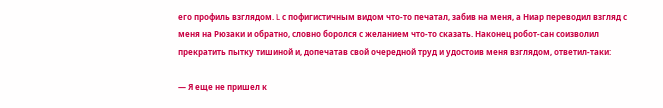его профиль взглядом. L с пофигистичным видом что-то печатал, забив на меня, а Ниар переводил взгляд с меня на Рюзаки и обратно, словно боролся с желанием что-то сказать. Наконец робот-сан соизволил прекратить пытку тишиной и, допечатав свой очередной труд и удостоив меня взглядом, ответил-таки:

— Я еще не пришел к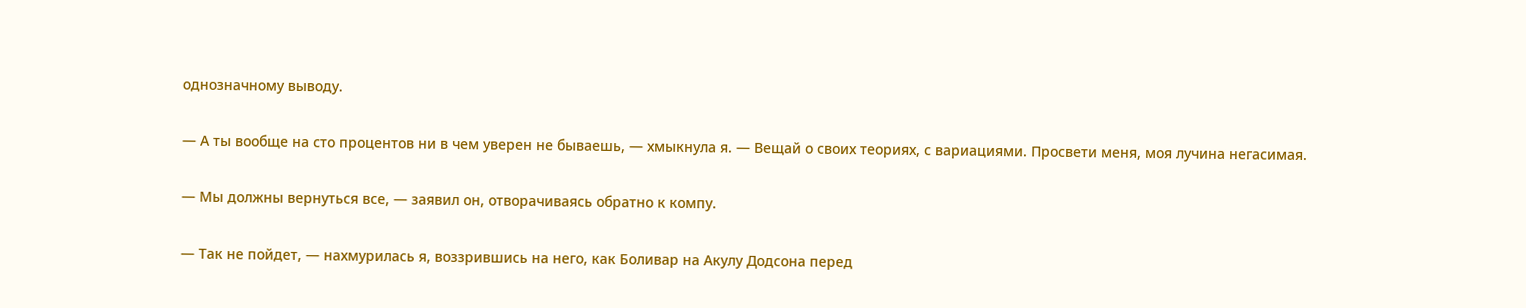однозначному выводу.

— А ты вообще на сто процентов ни в чем уверен не бываешь, — хмыкнула я. — Вещай о своих теориях, с вариациями. Просвети меня, моя лучина негасимая.

— Мы должны вернуться все, — заявил он, отворачиваясь обратно к компу.

— Так не пойдет, — нахмурилась я, воззрившись на него, как Боливар на Акулу Додсона перед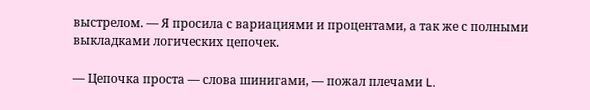выстрелом. — Я просила с вариациями и процентами, а так же с полными выкладками логических цепочек.

— Цепочка проста — слова шинигами, — пожал плечами L.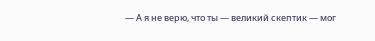— А я не верю, что ты — великий скептик — мог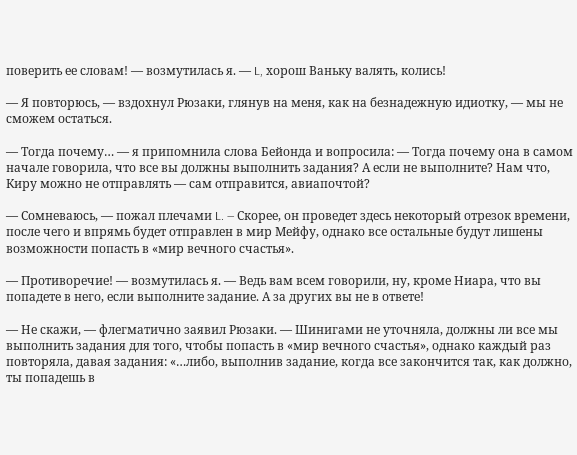поверить ее словам! — возмутилась я. — L, хорош Ваньку валять, колись!

— Я повторюсь, — вздохнул Рюзаки, глянув на меня, как на безнадежную идиотку, — мы не сможем остаться.

— Тогда почему… — я припомнила слова Бейонда и вопросила: — Тогда почему она в самом начале говорила, что все вы должны выполнить задания? А если не выполните? Нам что, Киру можно не отправлять — сам отправится, авиапочтой?

— Сомневаюсь, — пожал плечами L. — Скорее, он проведет здесь некоторый отрезок времени, после чего и впрямь будет отправлен в мир Мейфу, однако все остальные будут лишены возможности попасть в «мир вечного счастья».

— Противоречие! — возмутилась я. — Ведь вам всем говорили, ну, кроме Ниара, что вы попадете в него, если выполните задание. А за других вы не в ответе!

— Не скажи, — флегматично заявил Рюзаки. — Шинигами не уточняла, должны ли все мы выполнить задания для того, чтобы попасть в «мир вечного счастья», однако каждый раз повторяла, давая задания: «…либо, выполнив задание, когда все закончится так, как должно, ты попадешь в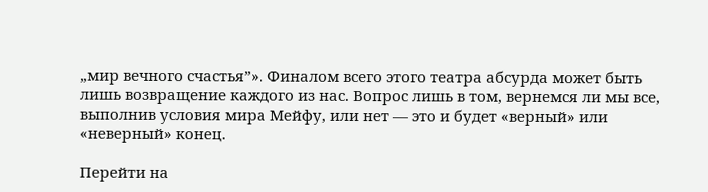„мир вечного счастья”». Финалом всего этого театра абсурда может быть лишь возвращение каждого из нас. Вопрос лишь в том, вернемся ли мы все, выполнив условия мира Мейфу, или нет — это и будет «верный» или «неверный» конец.

Перейти на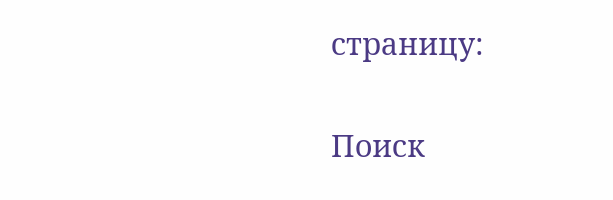страницу:

Поиск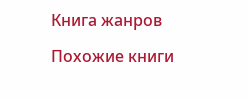Книга жанров

Похожие книги